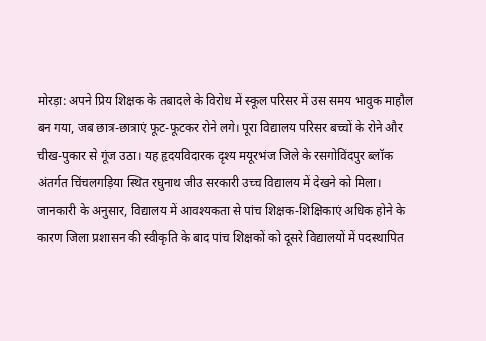मोरड़ा: अपने प्रिय शिक्षक के तबादले के विरोध में स्कूल परिसर में उस समय भावुक माहौल बन गया, जब छात्र-छात्राएं फूट-फूटकर रोने लगे। पूरा विद्यालय परिसर बच्चों के रोने और चीख-पुकार से गूंज उठा। यह हृदयविदारक दृश्य मयूरभंज जिले के रसगोविंदपुर ब्लॉक अंतर्गत चिंचलगड़िया स्थित रघुनाथ जीउ सरकारी उच्च विद्यालय में देखने को मिला।
जानकारी के अनुसार, विद्यालय में आवश्यकता से पांच शिक्षक-शिक्षिकाएं अधिक होने के कारण जिला प्रशासन की स्वीकृति के बाद पांच शिक्षकों को दूसरे विद्यालयों में पदस्थापित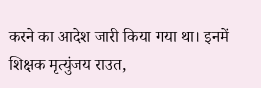करने का आदेश जारी किया गया था। इनमें शिक्षक मृत्युंजय राउत,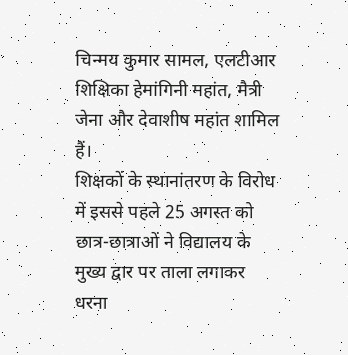चिन्मय कुमार सामल, एलटीआर शिक्षिका हेमांगिनी महांत, मैत्री जेना और देवाशीष महांत शामिल हैं।
शिक्षकों के स्थानांतरण के विरोध में इससे पहले 25 अगस्त को छात्र-छात्राओं ने विद्यालय के मुख्य द्वार पर ताला लगाकर धरना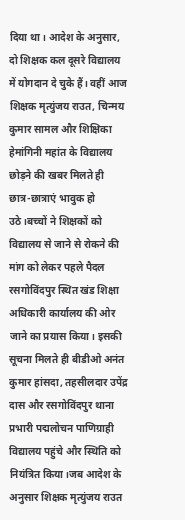दिया था। आदेश के अनुसार, दो शिक्षक कल दूसरे विद्यालय में योगदान दे चुके हैं। वहीं आज शिक्षक मृत्युंजय राउत, चिन्मय कुमार सामल और शिक्षिका हेमांगिनी महांत के विद्यालय छोड़ने की खबर मिलते ही छात्र-छात्राएं भावुक हो उठे।बच्चों ने शिक्षकों को विद्यालय से जाने से रोकने की मांग को लेकर पहले पैदल रसगोविंदपुर स्थित खंड शिक्षा अधिकारी कार्यालय की ओर जाने का प्रयास किया। इसकी सूचना मिलते ही बीडीओ अनंत कुमार हांसदा, तहसीलदार उपेंद्र दास और रसगोविंदपुर थाना प्रभारी पद्मलोचन पाणिग्राही विद्यालय पहुंचे और स्थिति को नियंत्रित किया।जब आदेश के अनुसार शिक्षक मृत्युंजय राउत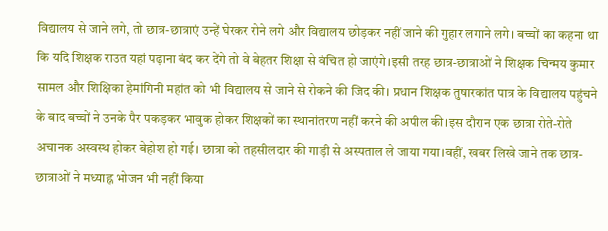विद्यालय से जाने लगे, तो छात्र-छात्राएं उन्हें घेरकर रोने लगे और विद्यालय छोड़कर नहीं जाने की गुहार लगाने लगे। बच्चों का कहना था कि यदि शिक्षक राउत यहां पढ़ाना बंद कर देंगे तो वे बेहतर शिक्षा से वंचित हो जाएंगे।इसी तरह छात्र-छात्राओं ने शिक्षक चिन्मय कुमार सामल और शिक्षिका हेमांगिनी महांत को भी विद्यालय से जाने से रोकने की जिद की। प्रधान शिक्षक तुषारकांत पात्र के विद्यालय पहुंचने के बाद बच्चों ने उनके पैर पकड़कर भावुक होकर शिक्षकों का स्थानांतरण नहीं करने की अपील की।इस दौरान एक छात्रा रोते-रोते अचानक अस्वस्थ होकर बेहोश हो गई। छात्रा को तहसीलदार की गाड़ी से अस्पताल ले जाया गया।वहीं, खबर लिखे जाने तक छात्र-छात्राओं ने मध्याह्न भोजन भी नहीं किया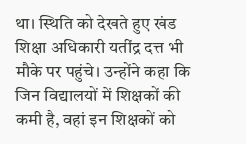था। स्थिति को देखते हुए खंड शिक्षा अधिकारी यतींद्र दत्त भी मौके पर पहुंचे। उन्होंने कहा कि जिन विद्यालयों में शिक्षकों की कमी है, वहां इन शिक्षकों को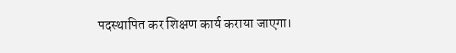पदस्थापित कर शिक्षण कार्य कराया जाएगा।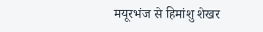मयूरभंज से हिमांशु शेखर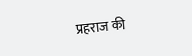प्रहराज की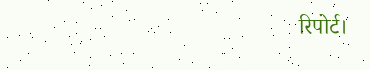रिपोर्ट।